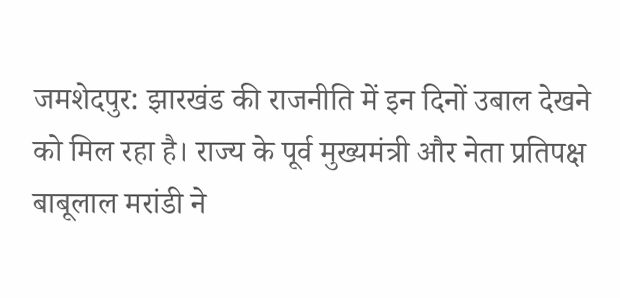जमशेदपुर: झारखंड की राजनीति में इन दिनों उबाल देखने को मिल रहा है। राज्य के पूर्व मुख्यमंत्री और नेता प्रतिपक्ष बाबूलाल मरांडी ने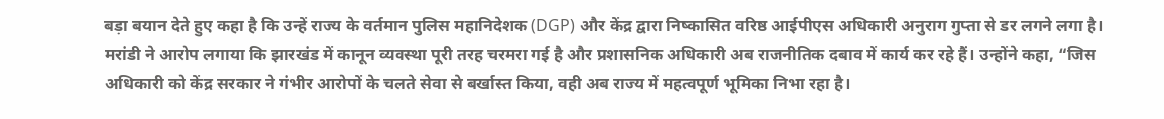बड़ा बयान देते हुए कहा है कि उन्हें राज्य के वर्तमान पुलिस महानिदेशक (DGP) और केंद्र द्वारा निष्कासित वरिष्ठ आईपीएस अधिकारी अनुराग गुप्ता से डर लगने लगा है।
मरांडी ने आरोप लगाया कि झारखंड में कानून व्यवस्था पूरी तरह चरमरा गई है और प्रशासनिक अधिकारी अब राजनीतिक दबाव में कार्य कर रहे हैं। उन्होंने कहा, “जिस अधिकारी को केंद्र सरकार ने गंभीर आरोपों के चलते सेवा से बर्खास्त किया, वही अब राज्य में महत्वपूर्ण भूमिका निभा रहा है।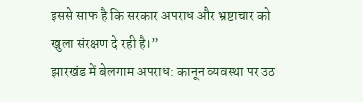इससे साफ है कि सरकार अपराध और भ्रष्टाचार को खुला संरक्षण दे रही है।”
झारखंड में बेलगाम अपराध: कानून व्यवस्था पर उठ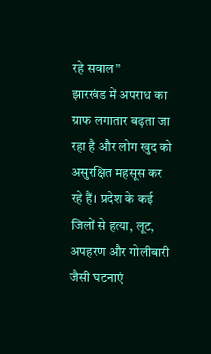रहे सवाल”
झारखंड में अपराध का ग्राफ लगातार बढ़ता जा रहा है और लोग खुद को असुरक्षित महसूस कर रहे हैं। प्रदेश के कई जिलों से हत्या, लूट, अपहरण और गोलीबारी जैसी घटनाएं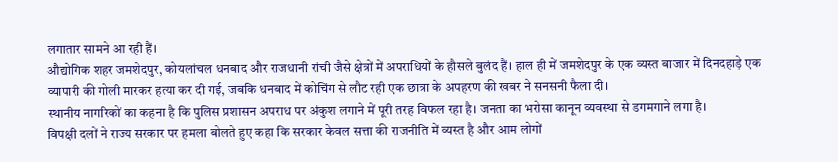लगातार सामने आ रही हैं।
औद्योगिक शहर जमशेदपुर, कोयलांचल धनबाद और राजधानी रांची जैसे क्षेत्रों में अपराधियों के हौसले बुलंद हैं। हाल ही में जमशेदपुर के एक व्यस्त बाजार में दिनदहाड़े एक व्यापारी की गोली मारकर हत्या कर दी गई, जबकि धनबाद में कोचिंग से लौट रही एक छात्रा के अपहरण की खबर ने सनसनी फैला दी।
स्थानीय नागरिकों का कहना है कि पुलिस प्रशासन अपराध पर अंकुश लगाने में पूरी तरह विफल रहा है। जनता का भरोसा कानून व्यवस्था से डगमगाने लगा है।
विपक्षी दलों ने राज्य सरकार पर हमला बोलते हुए कहा कि सरकार केवल सत्ता की राजनीति में व्यस्त है और आम लोगों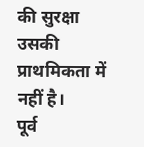की सुरक्षा उसकी प्राथमिकता में नहीं है।
पूर्व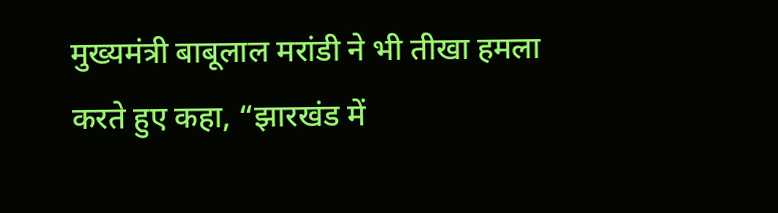मुख्यमंत्री बाबूलाल मरांडी ने भी तीखा हमला करते हुए कहा, “झारखंड में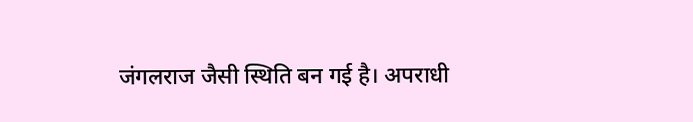जंगलराज जैसी स्थिति बन गई है। अपराधी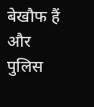बेखौफ हैं और पुलिस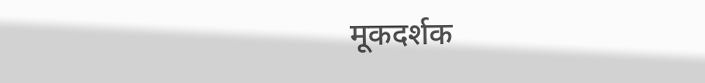मूकदर्शक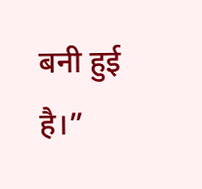बनी हुई है।”